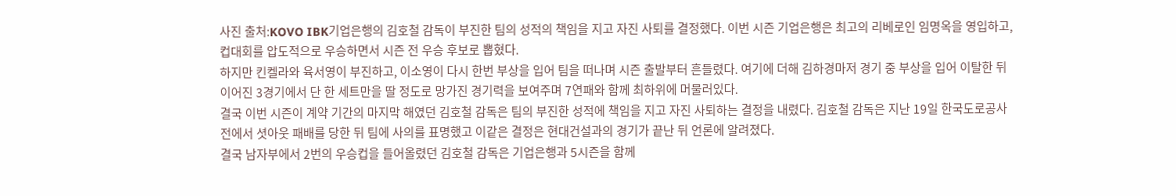사진 출처:KOVO IBK기업은행의 김호철 감독이 부진한 팀의 성적의 책임을 지고 자진 사퇴를 결정했다. 이번 시즌 기업은행은 최고의 리베로인 임명옥을 영입하고, 컵대회를 압도적으로 우승하면서 시즌 전 우승 후보로 뽑혔다.
하지만 킨켈라와 육서영이 부진하고, 이소영이 다시 한번 부상을 입어 팀을 떠나며 시즌 출발부터 흔들렸다. 여기에 더해 김하경마저 경기 중 부상을 입어 이탈한 뒤 이어진 3경기에서 단 한 세트만을 딸 정도로 망가진 경기력을 보여주며 7연패와 함께 최하위에 머물러있다.
결국 이번 시즌이 계약 기간의 마지막 해였던 김호철 감독은 팀의 부진한 성적에 책임을 지고 자진 사퇴하는 결정을 내렸다. 김호철 감독은 지난 19일 한국도로공사전에서 셧아웃 패배를 당한 뒤 팀에 사의를 표명했고 이같은 결정은 현대건설과의 경기가 끝난 뒤 언론에 알려졌다.
결국 남자부에서 2번의 우승컵을 들어올렸던 김호철 감독은 기업은행과 5시즌을 함께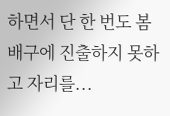하면서 단 한 번도 봄 배구에 진출하지 못하고 자리를...